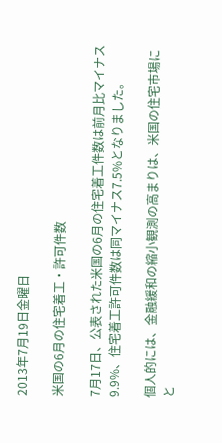2013年7月19日金曜日

米国の6月の住宅着工・許可件数

7月17日、公表された米国の6月の住宅着工件数は前月比マイナス9.9%、住宅着工許可件数は同マイナス7.5%となりました。

個人的には、金融緩和の縮小観測の高まりは、米国の住宅市場にと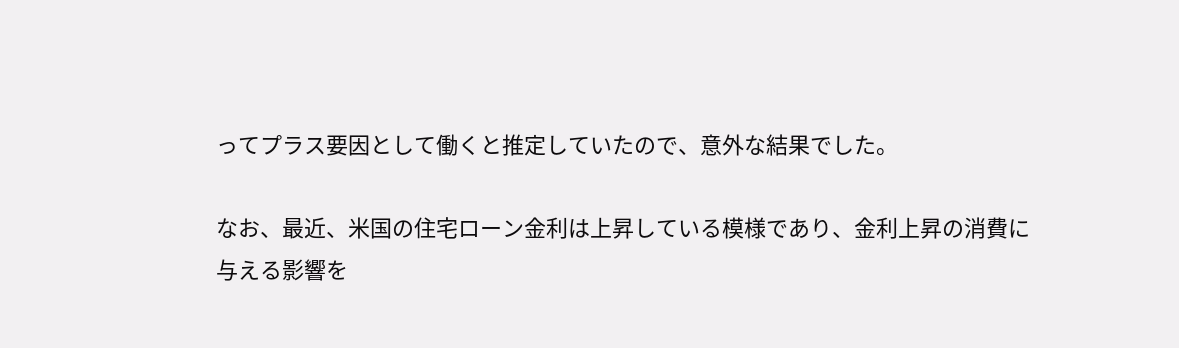ってプラス要因として働くと推定していたので、意外な結果でした。

なお、最近、米国の住宅ローン金利は上昇している模様であり、金利上昇の消費に与える影響を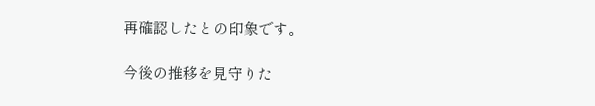再確認したとの印象です。

今後の推移を見守りた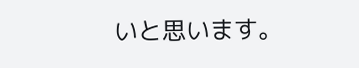いと思います。